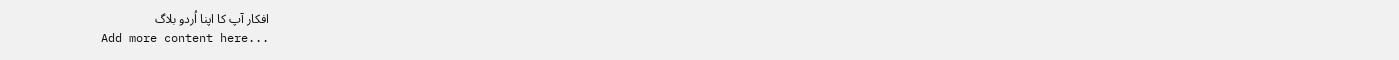افکار آپ کا اپنا اُردو بلاگ
Add more content here...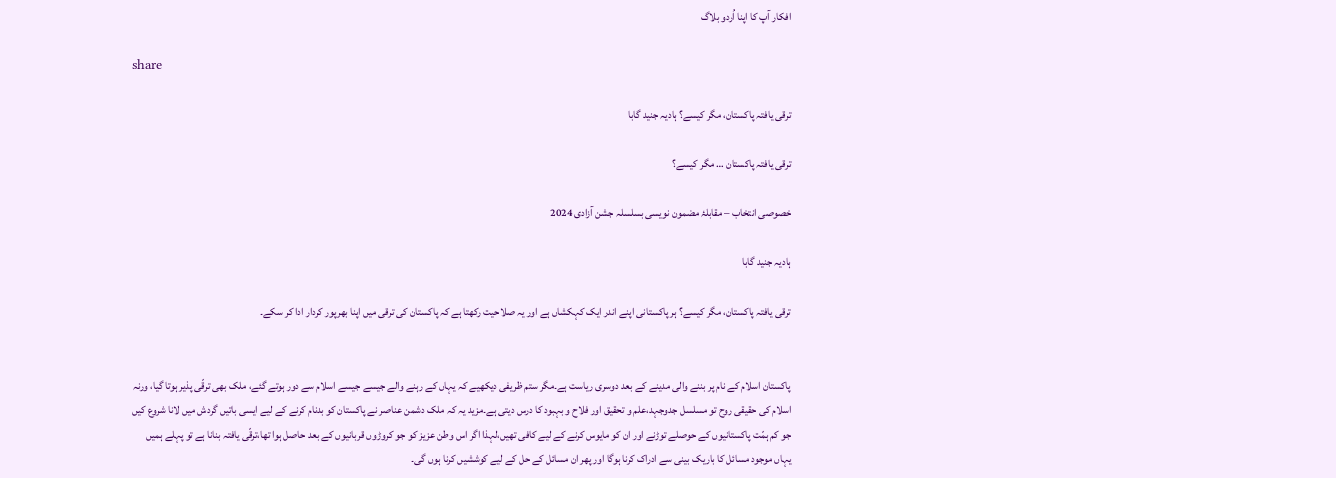افکار آپ کا اپنا اُردو بلاگ

share

ترقی یافتہ پاکستان، مگر کیسے؟ ہادیہ جنید گابا

ترقی یافتہ پاکستان … مگر کیسے؟

خصوصی انتخاب – مقابلۂ مضمون نویسی بسلسلہ جشن آزادی 2024

ہادیہ جنید گابا

ترقی یافتہ پاکستان، مگر کیسے؟ ہر پاکستانی اپنے اندر ایک کہکشاں ہے اور یہ صلاحیت رکھتا ہے کہ پاکستان کی ترقی میں اپنا بھرپور کردار ادا کر سکے۔


پاکستان اسلام کے نام پر بننے والی مدینے کے بعد دوسری ریاست ہے۔مگر ستم ظریفی دیکھیے کہ یہاں کے رہنے والے جیسے جیسے اسلام سے دور ہوتے گئے، ملک بھی ترقّی پذیر ہوتا گیا، ورنہ اسلام کی حقیقی روح تو مسلسل جدوجہد،علم و تحقیق اور فلاح و بہبود کا درس دیتی ہے۔مزید یہ کہ ملک دشمن عناصر نے پاکستان کو بدنام کرنے کے لیے ایسی باتیں گردش میں لانا شروع کیں جو کم ہمّت پاکستانیوں کے حوصلے توڑنے اور ان کو مایوس کرنے کے لیے کافی تھیں،لہذا اگر اس وطن عزیز کو جو کروڑوں قربانیوں کے بعد حاصل ہوا تھا،ترقّی یافتہ بنانا ہے تو پہلے ہمیں یہاں موجود مسائل کا باریک بینی سے ادراک کرنا ہوگا اور پھر ان مسائل کے حل کے لیے کوششیں کرنا ہوں گی۔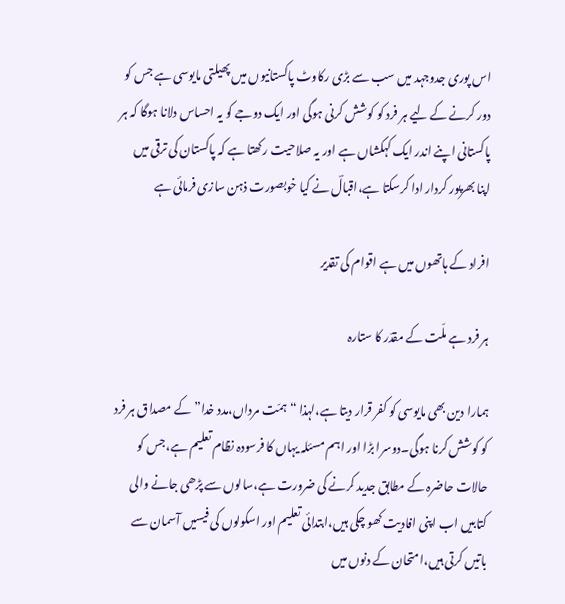اس پوری جدوجہد میں سب سے بڑی رکاوٹ پاکستانیوں میں پھیلتی مایوسی ہے جس کو دور کرنے کے لیے ہر فرد کو کوشش کرنی ہوگی اور ایک دوجے کو یہ احساس دلانا ہوگا کہ ہر پاکستانی اپنے اندر ایک کہکشاں ہے اور یہ صلاحیت رکھتا ہے کہ پاکستان کی ترقی میں اپنا بھرپور کردار ادا کرسکتا ہے،اقبالؔ نے کیا خوبصورت ذہن سازی فرمائی ہے

افراد کے ہاتھوں میں ہے اقوام کی تقدیر

ہر فرد ہے ملّت کے مقدّر کا ستارہ

ہمارا دین بھی مایوسی کو کفر قرار دیتا ہے،لہذا “ہمّت مرداں،مدد خدا” کے مصداق ہر فرد کو کوشش کرنا ہوگی۔دوسرا بڑا اور اہم مسئلہ یہاں کا فرسودہ نظام تعلیم ہے،جس کو حالات حاضرہ کے مطابق جدید کرنے کی ضرورت ہے،سالوں سے پڑھی جانے والی کتابیں اب اپنی افادیت کھو چکی ہیں،ابتدائی تعلیم اور اسکولوں کی فیسیں آسمان سے باتیں کرتی ہیں،امتحان کے دنوں میں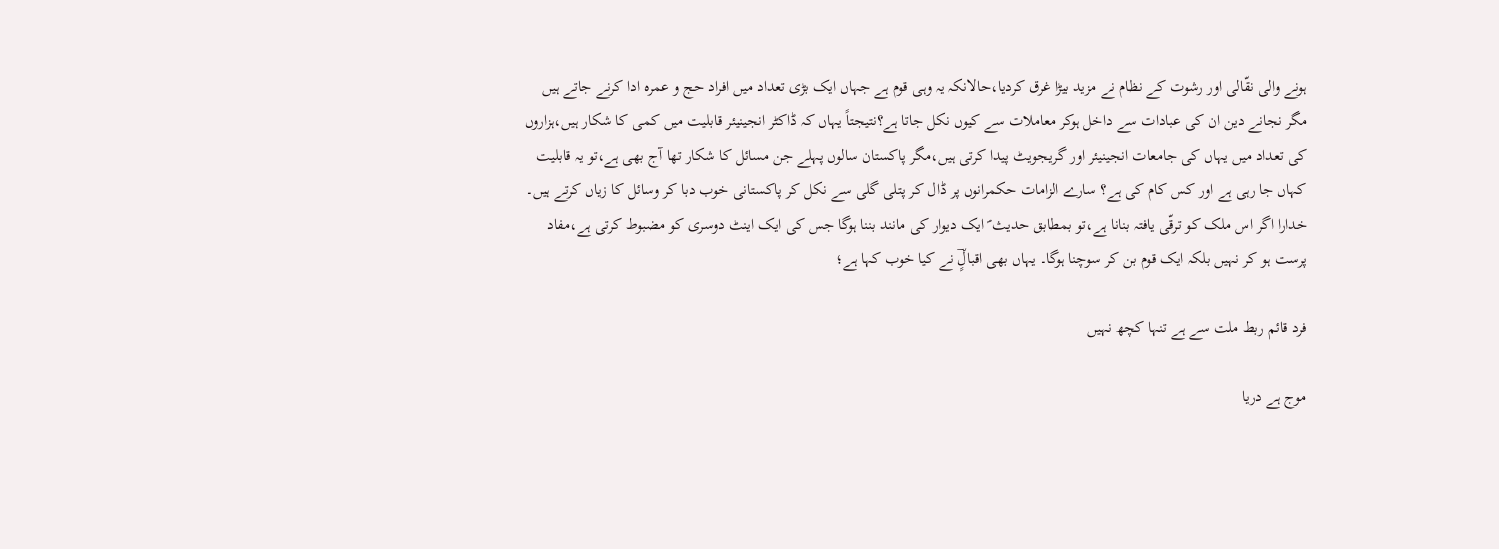ہونے والی نقّالی اور رشوت کے نظام نے مزید بیڑا غرق کردیا،حالانکہ یہ وہی قوم ہے جہاں ایک بڑی تعداد میں افراد حج و عمرہ ادا کرنے جاتے ہیں مگر نجانے دین ان کی عبادات سے داخل ہوکر معاملات سے کیوں نکل جاتا ہے؟نتیجتاً یہاں کہ ڈاکٹر انجینیئر قابلیت میں کمی کا شکار ہیں،ہزاروں کی تعداد میں یہاں کی جامعات انجینیئر اور گریجویٹ پیدا کرتی ہیں،مگر پاکستان سالوں پہلے جن مسائل کا شکار تھا آج بھی ہے،تو یہ قابلیت کہاں جا رہی ہے اور کس کام کی ہے؟ سارے الزامات حکمرانوں پر ڈال کر پتلی گلی سے نکل کر پاکستانی خوب دبا کر وسائل کا زیاں کرتے ہیں۔ خدارا اگر اس ملک کو ترقّی یافتہ بنانا ہے،تو بمطابق حدیث ؐ ایک دیوار کی مانند بننا ہوگا جس کی ایک اینٹ دوسری کو مضبوط کرتی ہے،مفاد پرست ہو کر نہیں بلکہ ایک قوم بن کر سوچنا ہوگا۔ یہاں بھی اقبالٍؔ نے کیا خوب کہا ہے؛

فرد قائم ربط ملت سے ہے تنہا کچھ نہیں

موج ہے دریا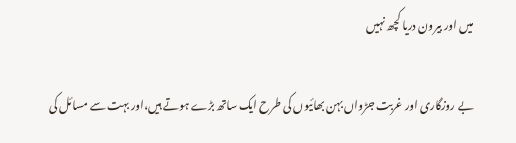میں اور بیرون دریا کچھ نہیں

بے روزگاری اور غربت جڑواں بہن بھائیوں کی طرح ایک ساتھ بڑے ہوتے ہیں،اور بہت سے مسائل کی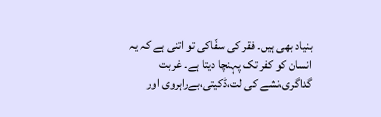بنیاد بھی ہیں۔ فقر کی سفّاکی تو اتنی ہے کہ یہ انسان کو کفر تک پہنچا دیتا ہے۔ غربت گداگری،نشے کی لت،ڈکیتی،بےراہروی اور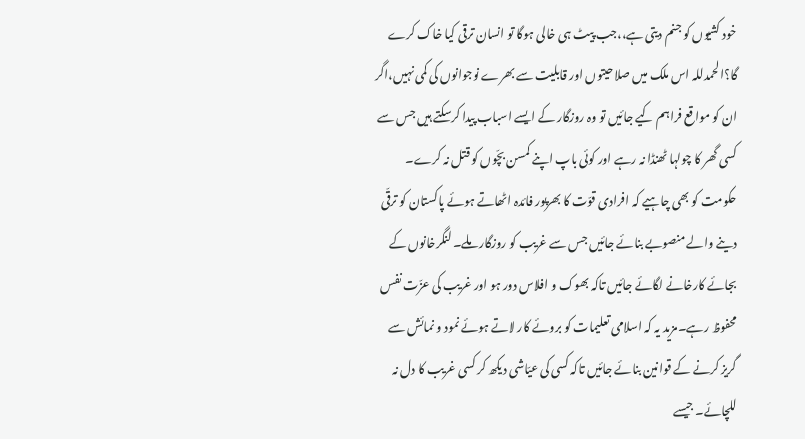خود کشیوں کو جنم دیتی ہے،،جب پیٹ ہی خالی ہوگا تو انسان ترقی کیا خاک کرے گا؟الحمدللہ اس ملک میں صلاحیتوں اور قابلیت سے بھرے نوجوانوں کی کمی نہیں،اگر ان کو مواقع فراہم کیے جائیں تو وہ روزگار کے ایسے اسباب پیدا کرسکتے ہیں جس سے کسی گھر کا چولہا ٹھنڈا نہ رہے اور کوئی باپ اپنے کمسن بچّوں کو قتل نہ کرے۔ حکومت کو بھی چاہیے کہ افرادی قوّت کا بھرپور فائدہ اٹھاتے ہوئے پاکستان کو ترقّی دینے والے منصوبے بنائے جائیں جس سے غریب کو روزگار ملے۔ لنگرخانوں کے بجائے کارخانے لگائے جائیں تاکہ بھوک و افلاس دور ہو اور غریب کی عزّت نفس محفوظ رہے۔مزید یہ کہ اسلامی تعلیمات کو بروئے کار لاتے ہوئے نمود و نمائش سے گریز کرنے کے قوانین بنائے جائیں تاکہ کسی کی عیّاشی دیکھ کر کسی غریب کا دل نہ للچائے۔ جیسے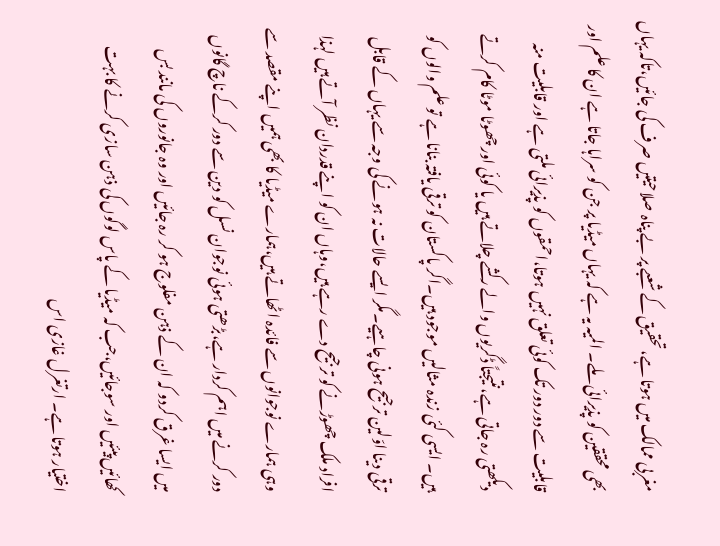مغربی ممالک میں ہوتا ہے،تحقیق کے شعبے پر بے پناہ صلاحیتیں صرف کی جائیں،تاکہ یہاں بھی محققین کو پذیرائی ملے۔ المیہ یہ ہے کہ یہاں میڈیا پر جن کو سراہا جاتا ہے ان کا علم اور قابلیت سے دور دور تک کوئی تعلق نہیں ہوتا،احمقوں کو پذیرائی ملتی ہے اور قابلیت منہ دیکھتی رہ جاتی ہے،نتیجتاً ڈگریوں والے رکشے چلاتے ہیں یا کوئی اور چھوٹا موٹا کام کرتے ہیں۔ ایسی کئی زندہ مثالیں موجود ہیں۔اگر پاکستان کو ترقی یافتہ بنانا ہے تو علم والوں کو ترقی دینا اوّلین ترجیح ہونی چاہیے۔مگر ایسے حالات نہ ہونے کی وجہ سے یہاں کے قابل افراد ملک چھوڑنے کو ترجیح دے رہے ہیں،وہاں ان کو اپنے قدردان نظر آتے ہیں لہذا وہی ہمارے نوجوانوں سے فائدہ اٹھاتے ہیں،ہمارے میڈیا کا بھی ہمیں اپنے مقصد سے دور کرنے میں اہم کردار ہے،بڑھتی ہوئی نوجوان نسل کو دین سے دور کرکے ناچ گانوں میں ایسا غرق کردو کہ ان کے ذہن مفلوج ہو کر رہ جائیں اور وہ جانوروں کی مانند بس کھائیں پیئیں اور سوجائیں،جب کہ میڈیا کے پاس لوگوں کی ذہن سازی کرنے کا بہت اختیار ہوتا ہے۔ ارتغرل غازی اس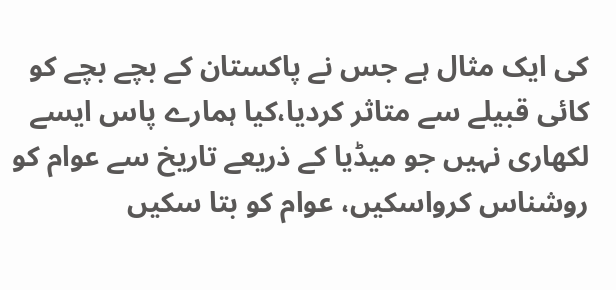کی ایک مثال ہے جس نے پاکستان کے بچے بچے کو کائی قبیلے سے متاثر کردیا،کیا ہمارے پاس ایسے لکھاری نہیں جو میڈیا کے ذریعے تاریخ سے عوام کو روشناس کرواسکیں، عوام کو بتا سکیں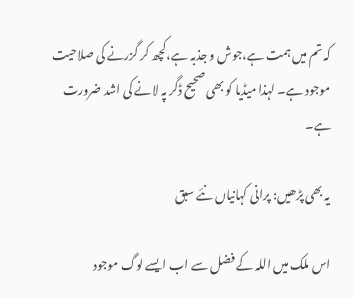کہ تم میں ہمت ہے،جوش و جذبہ ہے،کچھ کر گزرنے کی صلاحیت موجود ہے۔ لہذا میڈیا کو بھی صحیح ڈگر پہ لانے کی اشد ضرورت ہے۔

یہ بھی پڑھیں: پرانی کہانیاں نئے سبق

اس ملک میں اللہ کے فضل سے اب ایسے لوگ موجود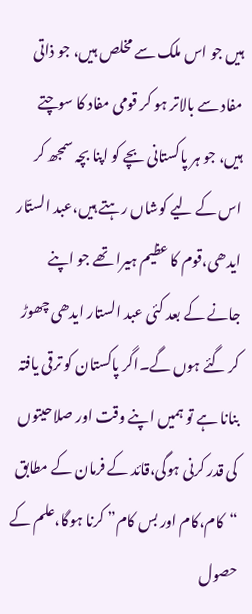ہیں جو اس ملک سے مخلص ہیں، جو ذاتی مفاد سے بالاتر ہو کر قومی مفاد کا سوچتے ہیں، جو ہر پاکستانی بچے کو اپنا بچہ سمجھ کر اس کے لیے کوشاں رہتے ہیں،عبد الستّار ایدھی،قوم کا عظیم ہیرا تھے جو اپنے جانے کے بعد کئی عبد الستار ایدھی چھوڑ کر گئے ہوں گے۔اگر پاکستان کو ترقی یافتہ بنانا ہے تو ہمیں اپنے وقت اور صلاحیتوں کی قدر کرنی ہوگی،قائد کے فرمان کے مطابق “کام،کام اور بس کام” کرنا ہوگا،علم کے حصول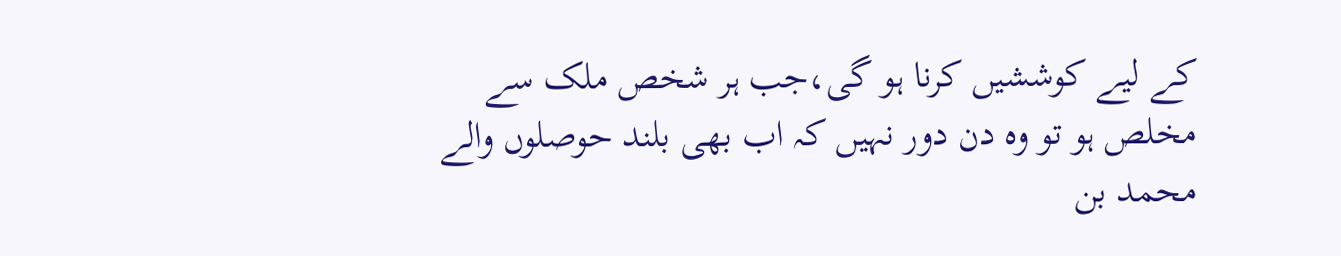کے لیے کوششیں کرنا ہو گی،جب ہر شخص ملک سے مخلص ہو تو وہ دن دور نہیں کہ اب بھی بلند حوصلوں والے محمد بن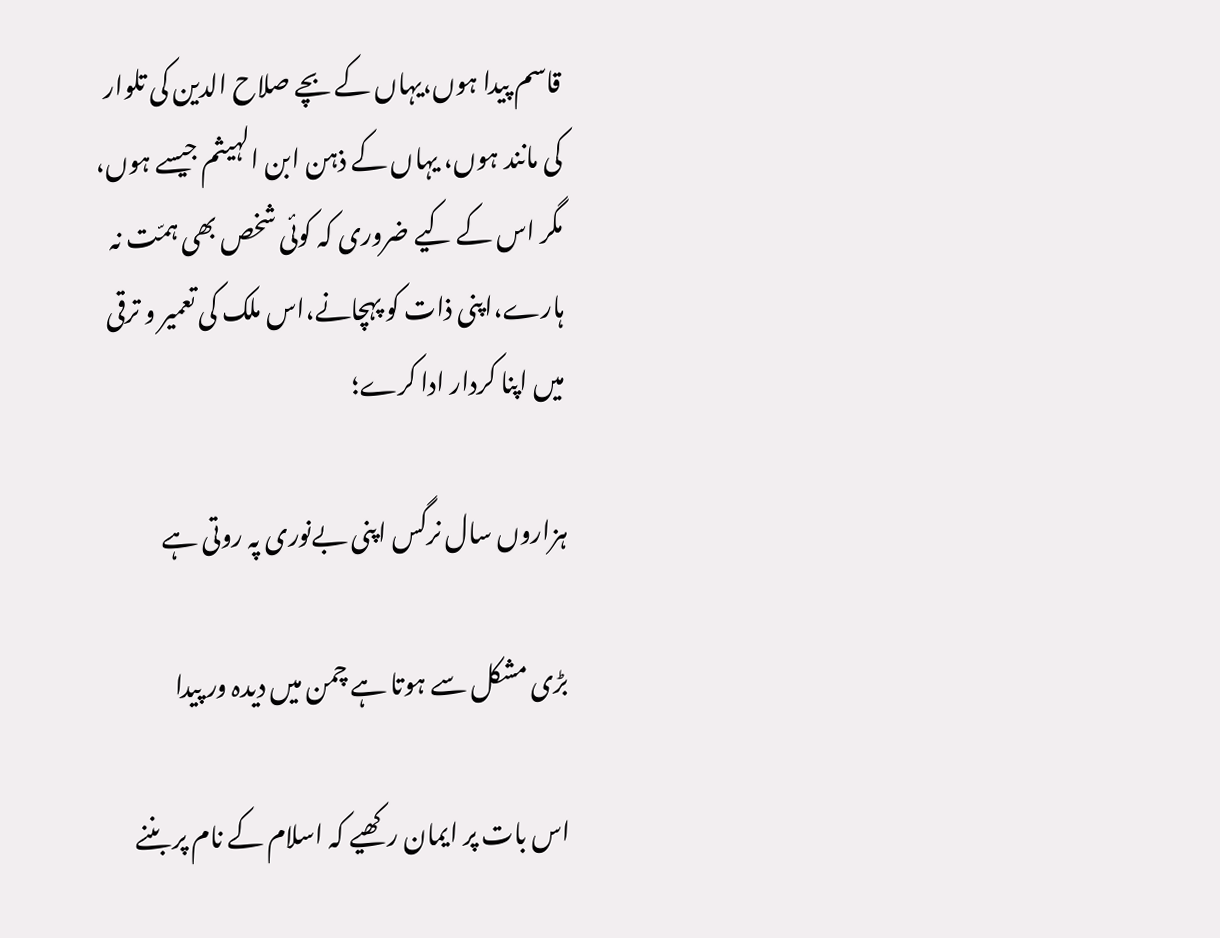قاسم پیدا ہوں،یہاں کے بچے صلاح الدین کی تلوار کی مانند ہوں، یہاں کے ذہن ابن الہیثم جیسے ہوں، مگر اس کے کیے ضروری کہ کوئی شخص بھی ہمّت نہ ہارے،اپنی ذات کو پہچانے،اس ملک کی تعمیر و ترقی میں اپنا کردار ادا کرے؛

ہزاروں سال نرگس اپنی بےنوری پہ روتی ہے

بڑی مشکل سے ہوتا ہے چمن میں دیدہ ور پیدا

اس بات پر ایمان رکھیے کہ اسلام کے نام پر بننے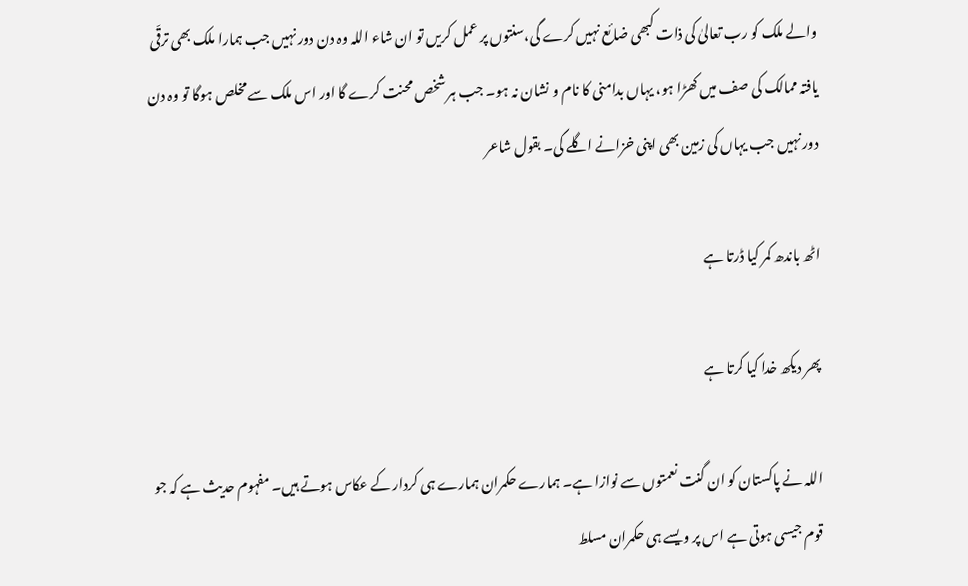والے ملک کو رب تعالیٰ کی ذات کبھی ضائع نہیں کرے گی،سنتوں پر عمل کریں تو ان شاء اللہ وہ دن دور نہیں جب ہمارا ملک بھی ترقّی یافتہ ممالک کی صف میں کھڑا ہو، یہاں بدامنی کا نام و نشان نہ ہو۔ جب ہر شخص محنت کرے گا اور اس ملک سے مخلص ہوگا تو وہ دن دور نہیں جب یہاں کی زمین بھی اپنی خزانے اگلے گی۔ بقول شاعر

اٹھ باندھ کمر کیا ڈرتا ہے

پھر دیکھ خدا کیا کرتا ہے

اللہ نے پاکستان کو ان گنت نعمتوں سے نوازا ہے۔ ہمارے حکمران ہمارے ہی کردار کے عکاس ہوتے ہیں۔ مفہوم حدیث ہے کہ جو قوم جیسی ہوتی ہے اس پر ویسے ہی حکمران مسلط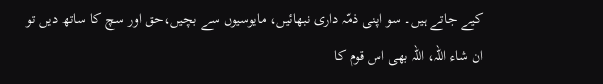کیے جاتے ہیں۔ سو اپنی ذمّہ داری نبھائیں، مایوسیوں سے بچیں،حق اور سچ کا ساتھ دیں تو ان شاء اللہ، اللہ بھی اس قوم کا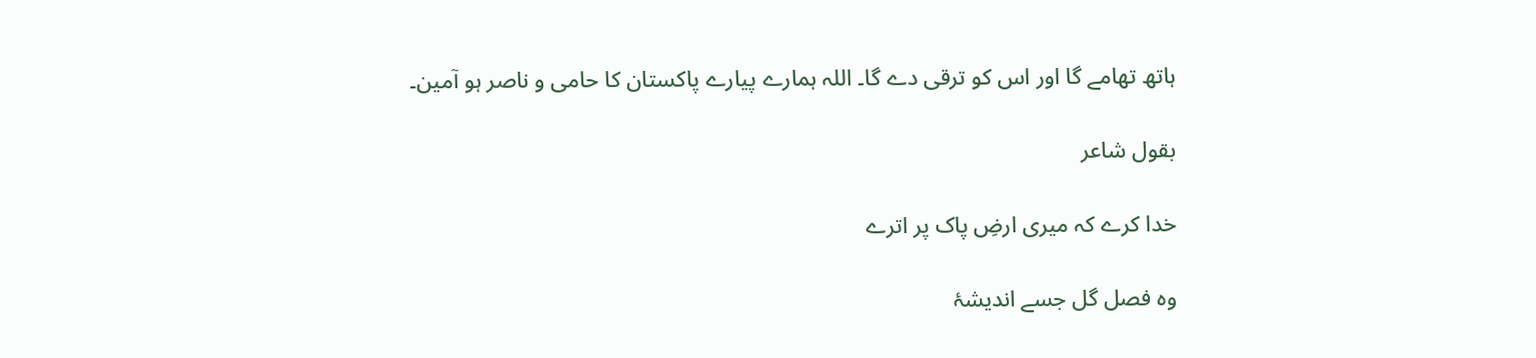ہاتھ تھامے گا اور اس کو ترقی دے گا۔ اللہ ہمارے پیارے پاکستان کا حامی و ناصر ہو آمین۔

بقول شاعر

خدا کرے کہ میری ارضِ پاک پر اترے

وہ فصل گل جسے اندیشۂ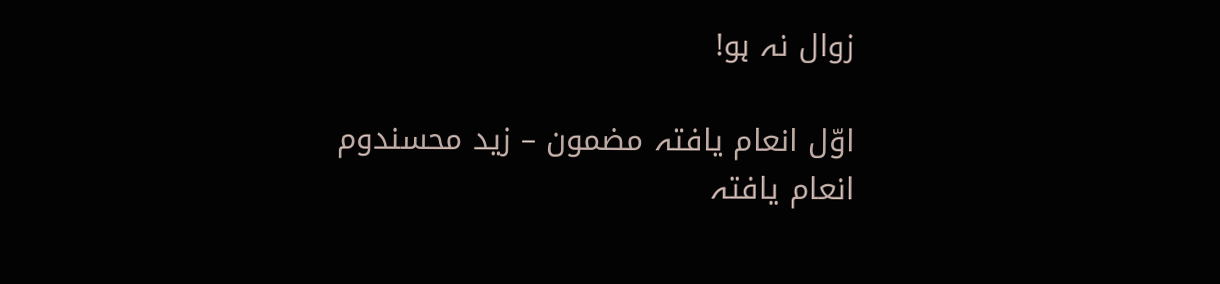زوال نہ ہو!

اوّل انعام یافتہ مضمون – زید محسندوم انعام یافتہ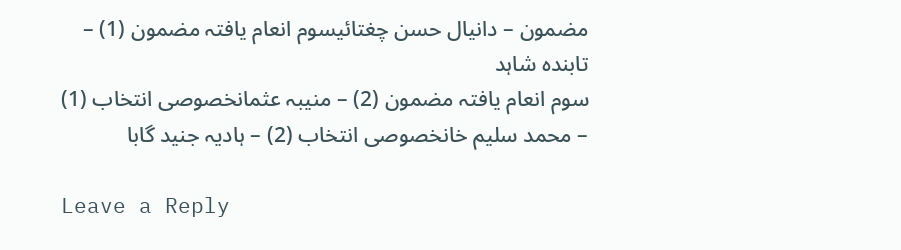مضمون – دانیال حسن چغتائیسوم انعام یافتہ مضمون (1) – تابندہ شاہد
سوم انعام یافتہ مضمون (2) – منیبہ عثمانخصوصی انتخاب (1) – محمد سلیم خانخصوصی انتخاب (2) – ہادیہ جنید گابا

Leave a Reply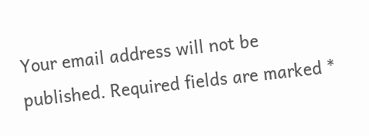Your email address will not be published. Required fields are marked *